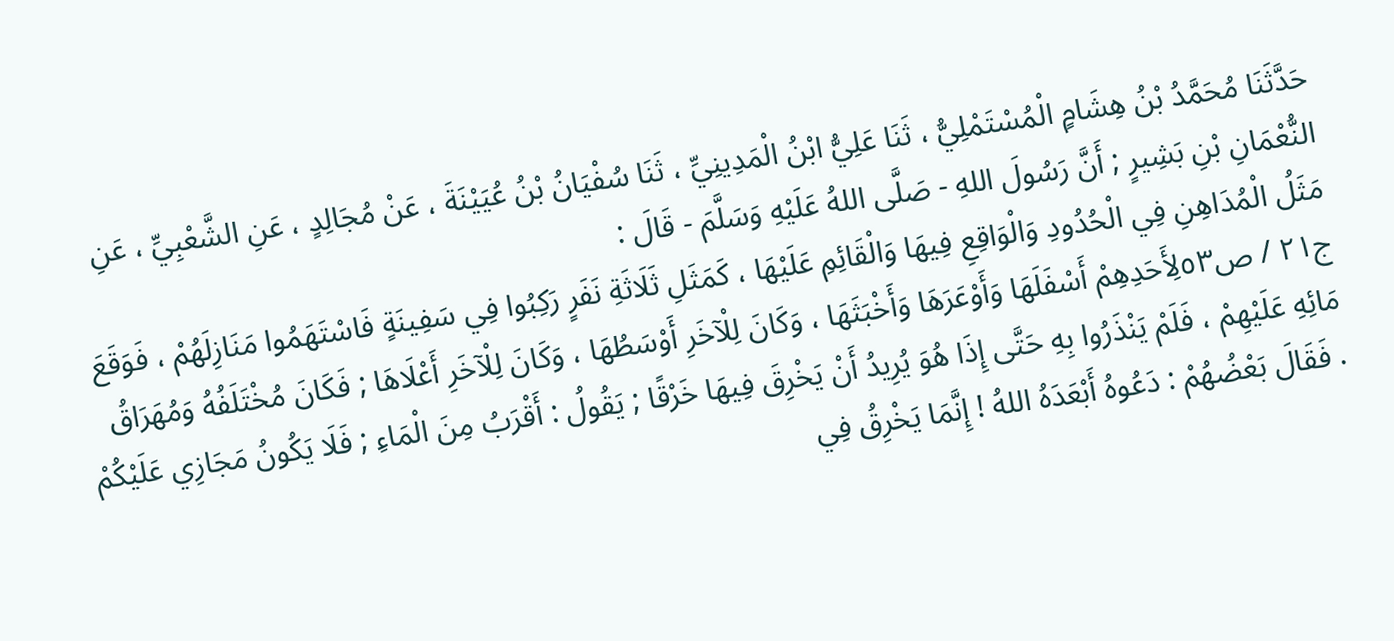حَدَّثَنَا مُحَمَّدُ بْنُ هِشَامٍ الْمُسْتَمْلِيُّ ، ثَنَا عَلِيُّ ابْنُ الْمَدِينِيِّ ، ثَنَا سُفْيَانُ بْنُ عُيَيْنَةَ ، عَنْ مُجَالِدٍ ، عَنِ الشَّعْبِيِّ ، عَنِ النُّعْمَانِ بْنِ بَشِيرٍ ; أَنَّ رَسُولَ اللهِ - صَلَّى اللهُ عَلَيْهِ وَسَلَّمَ - قَالَ :
مَثَلُ الْمُدَاهِنِ فِي الْحُدُودِ وَالْوَاقِعِ فِيهَا وَالْقَائِمِ عَلَيْهَا ، كَمَثَلِ ثَلَاثَةِ نَفَرٍ رَكِبُوا فِي سَفِينَةٍ فَاسْتَهَمُوا مَنَازِلَهُمْ ، فَوَقَعَ ج٢١ / ص٥٣لِأَحَدِهِمْ أَسْفَلَهَا وَأَوْعَرَهَا وَأَخْبَثَهَا ، وَكَانَ لِلْآخَرِ أَوْسَطُهَا ، وَكَانَ لِلْآخَرِ أَعْلَاهَا ; فَكَانَ مُخْتَلَفُهُ وَمُهَرَاقُ مَائِهِ عَلَيْهِمْ ، فَلَمْ يَنْذَرُوا بِهِ حَتَّى إِذَا هُوَ يُرِيدُ أَنْ يَخْرِقَ فِيهَا خَرْقًا ; يَقُولُ : أَقْرَبُ مِنَ الْمَاءِ ; فَلَا يَكُونُ مَجَازِي عَلَيْكُمْ . فَقَالَ بَعْضُهُمْ : دَعُوهُ أَبْعَدَهُ اللهُ ! إِنَّمَا يَخْرِقُ فِي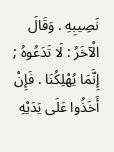نَصِيبِهِ . وَقَالَ الْآخَرُ : لَا تَدَعُوهُ ; إِنَّمَا يُهْلِكُنَا . فَإِنْ أَخَذُوا عَلَى يَدَيْهِ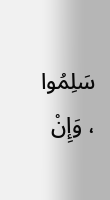سَلِمُوا ، وَإِنْ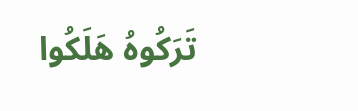تَرَكُوهُ هَلَكُوا